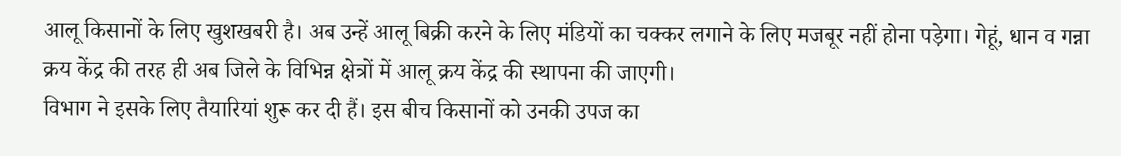आलू किसानों के लिए खुशखबरी है। अब उन्हें आलू बिक्री करने के लिए मंडियों का चक्कर लगाने के लिए मजबूर नहीं होना पड़ेगा। गेहूं, धान व गन्ना क्रय केंद्र की तरह ही अब जिले के विभिन्न क्षेत्रों में आलू क्रय केंद्र की स्थापना की जाएगी।
विभाग ने इसके लिए तैयारियां शुरू कर दी हैं। इस बीच किसानों को उनकी उपज का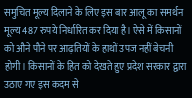समुचित मूल्य दिलाने के लिए इस बार आलू का समर्थन मूल्य 487 रुपये निर्धारित कर दिया है। ऐसे में किसानों को औने पौने पर आढ़तियों के हाथों उपज नहीं बेचनी होगी। किसानों के हित को देखते हुए प्रदेश सरकार द्वारा उठाए गए इस कदम से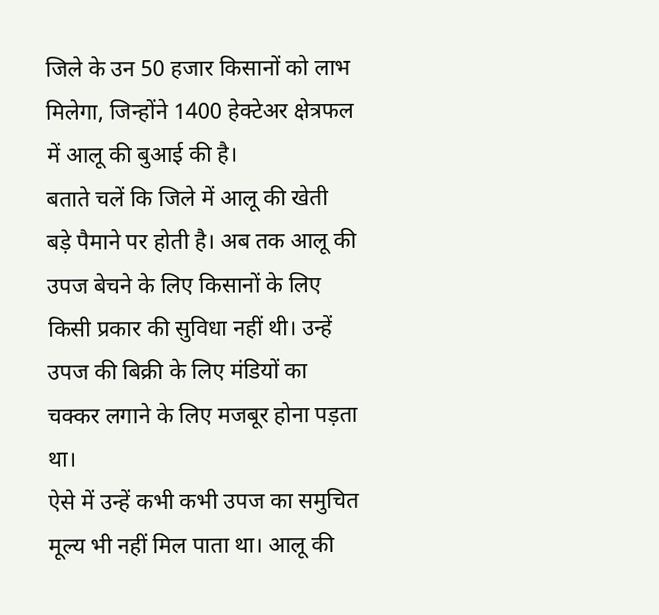जिले के उन 50 हजार किसानों को लाभ मिलेगा, जिन्होंने 1400 हेक्टेअर क्षेत्रफल में आलू की बुआई की है।
बताते चलें कि जिले में आलू की खेती बड़े पैमाने पर होती है। अब तक आलू की उपज बेचने के लिए किसानों के लिए किसी प्रकार की सुविधा नहीं थी। उन्हें उपज की बिक्री के लिए मंडियों का चक्कर लगाने के लिए मजबूर होना पड़ता था।
ऐसे में उन्हें कभी कभी उपज का समुचित मूल्य भी नहीं मिल पाता था। आलू की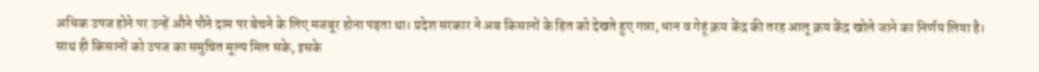अधिक उपज होने पर उन्हें औने पौने दाम पर बेचने के लिए मजबूर होना पड़ता था। प्रदेश सरकार ने अब किसानों के हित को देखते हुए गन्ना, धान व गेहूं क्रय केंद्र की तरह आलू क्रय केंद्र खोले जाने का निर्णय लिया है।
साथ ही किसानों को उपज का समुचित मूल्य मिल सके, इसके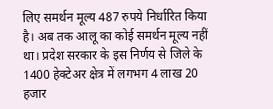लिए समर्थन मूल्य 487 रुपये निर्धारित किया है। अब तक आलू का कोई समर्थन मूल्य नहीं था। प्रदेश सरकार के इस निर्णय से जिले के 1400 हेक्टेअर क्षेत्र में लगभग 4 लाख 20 हजार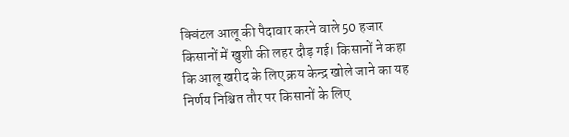क्विंटल आलू की पैदावार करने वाले 50 हजार किसानों में खुशी की लहर दौड़ गई। किसानों ने कहा कि आलू खरीद के लिए क्रय केन्द्र खोले जाने का यह निर्णय निश्चित तौर पर किसानों के लिए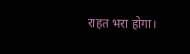राहत भरा होगा।